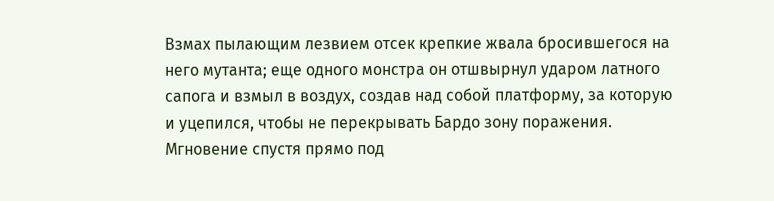Взмах пылающим лезвием отсек крепкие жвала бросившегося на него мутанта; еще одного монстра он отшвырнул ударом латного сапога и взмыл в воздух, создав над собой платформу, за которую и уцепился, чтобы не перекрывать Бардо зону поражения. Мгновение спустя прямо под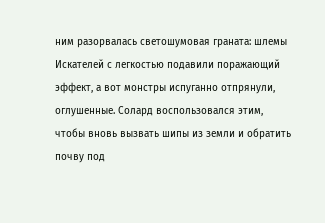ним разорвалась светошумовая граната: шлемы Искателей с легкостью подавили поражающий эффект, а вот монстры испуганно отпрянули, оглушенные. Солард воспользовался этим, чтобы вновь вызвать шипы из земли и обратить почву под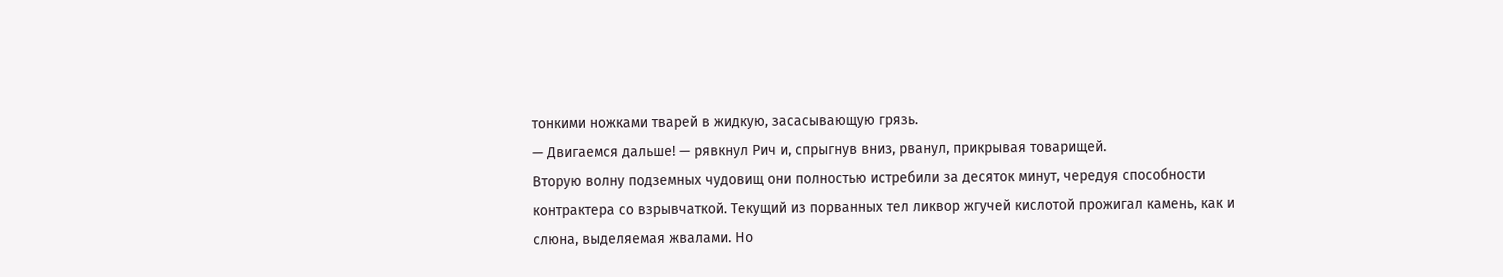тонкими ножками тварей в жидкую, засасывающую грязь.
— Двигаемся дальше! — рявкнул Рич и, спрыгнув вниз, рванул, прикрывая товарищей.
Вторую волну подземных чудовищ они полностью истребили за десяток минут, чередуя способности контрактера со взрывчаткой. Текущий из порванных тел ликвор жгучей кислотой прожигал камень, как и слюна, выделяемая жвалами. Но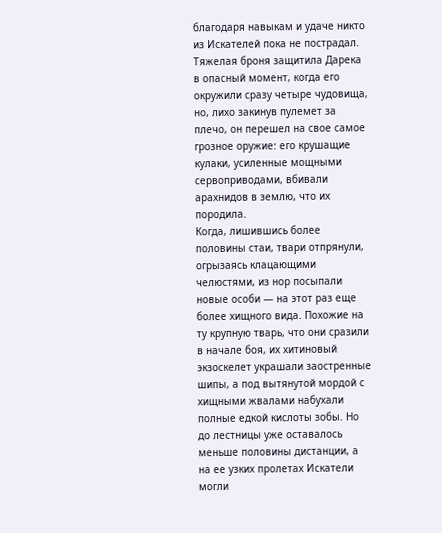благодаря навыкам и удаче никто из Искателей пока не пострадал. Тяжелая броня защитила Дарека в опасный момент, когда его окружили сразу четыре чудовища, но, лихо закинув пулемет за плечо, он перешел на свое самое грозное оружие: его крушащие кулаки, усиленные мощными сервоприводами, вбивали арахнидов в землю, что их породила.
Когда, лишившись более половины стаи, твари отпрянули, огрызаясь клацающими челюстями, из нор посыпали новые особи — на этот раз еще более хищного вида. Похожие на ту крупную тварь, что они сразили в начале боя, их хитиновый экзоскелет украшали заостренные шипы, а под вытянутой мордой с хищными жвалами набухали полные едкой кислоты зобы. Но до лестницы уже оставалось меньше половины дистанции, а на ее узких пролетах Искатели могли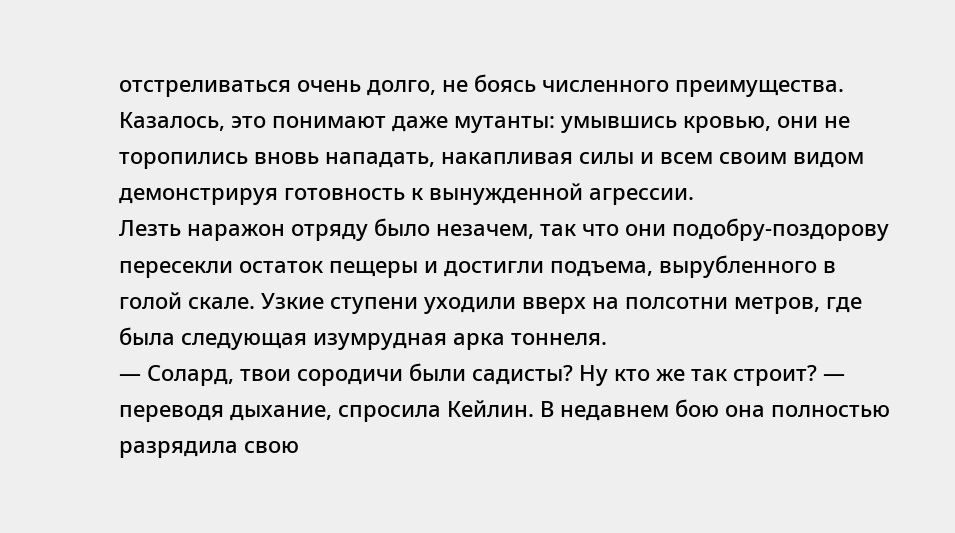отстреливаться очень долго, не боясь численного преимущества.
Казалось, это понимают даже мутанты: умывшись кровью, они не торопились вновь нападать, накапливая силы и всем своим видом демонстрируя готовность к вынужденной агрессии.
Лезть наражон отряду было незачем, так что они подобру-поздорову пересекли остаток пещеры и достигли подъема, вырубленного в голой скале. Узкие ступени уходили вверх на полсотни метров, где была следующая изумрудная арка тоннеля.
— Солард, твои сородичи были садисты? Ну кто же так строит? — переводя дыхание, спросила Кейлин. В недавнем бою она полностью разрядила свою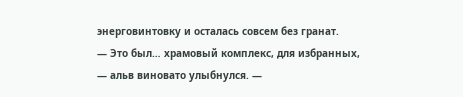энерговинтовку и осталась совсем без гранат.
— Это был… храмовый комплекс, для избранных, — альв виновато улыбнулся. —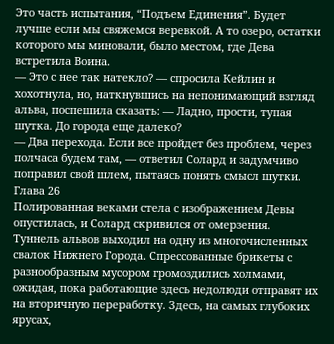Это часть испытания, “Подъем Единения”. Будет лучше если мы свяжемся веревкой. А то озеро, остатки которого мы миновали, было местом, где Дева встретила Воина.
— Это с нее так натекло? — спросила Кейлин и хохотнула, но, наткнувшись на непонимающий взгляд альва, поспешила сказать: — Ладно, прости, тупая шутка. До города еще далеко?
— Два перехода. Если все пройдет без проблем, через полчаса будем там, — ответил Солард и задумчиво поправил свой шлем, пытаясь понять смысл шутки.
Глава 26
Полированная веками стела с изображением Девы опустилась, и Солард скривился от омерзения. Туннель альвов выходил на одну из многочисленных свалок Нижнего Города. Спрессованные брикеты с разнообразным мусором громоздились холмами, ожидая, пока работающие здесь недолюди отправят их на вторичную переработку. Здесь, на самых глубоких ярусах,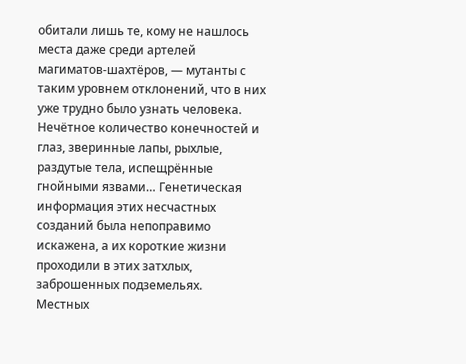обитали лишь те, кому не нашлось места даже среди артелей магиматов-шахтёров, — мутанты с таким уровнем отклонений, что в них уже трудно было узнать человека. Нечётное количество конечностей и глаз, зверинные лапы, рыхлые, раздутые тела, испещрённые гнойными язвами… Генетическая информация этих несчастных созданий была непоправимо искажена, а их короткие жизни проходили в этих затхлых, заброшенных подземельях.
Местных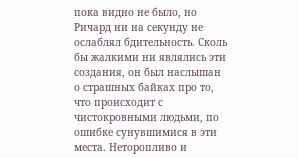пока видно не было, но Ричард ни на секунду не ослаблял бдительность. Сколь бы жалкими ни являлись эти создания, он был наслышан о страшных байках про то, что происходит с чистокровными людьми, по ошибке сунувшимися в эти места. Неторопливо и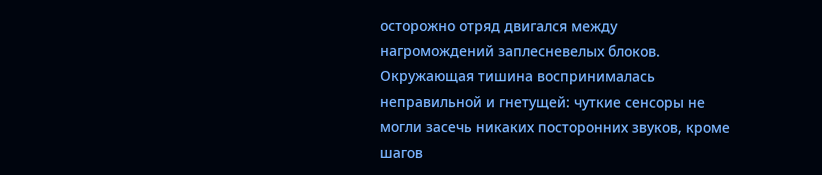осторожно отряд двигался между нагромождений заплесневелых блоков. Окружающая тишина воспринималась неправильной и гнетущей: чуткие сенсоры не могли засечь никаких посторонних звуков, кроме шагов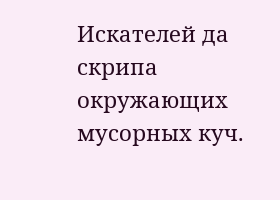Искателей да скрипа окружающих мусорных куч.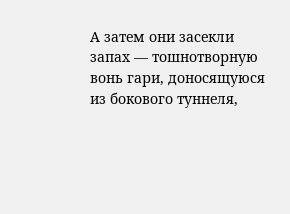А затем они засекли запах — тошнотворную вонь гари, доносящуюся из бокового туннеля,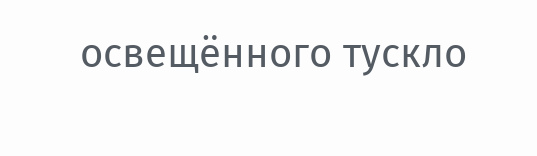освещённого тускло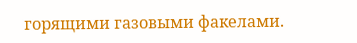горящими газовыми факелами.